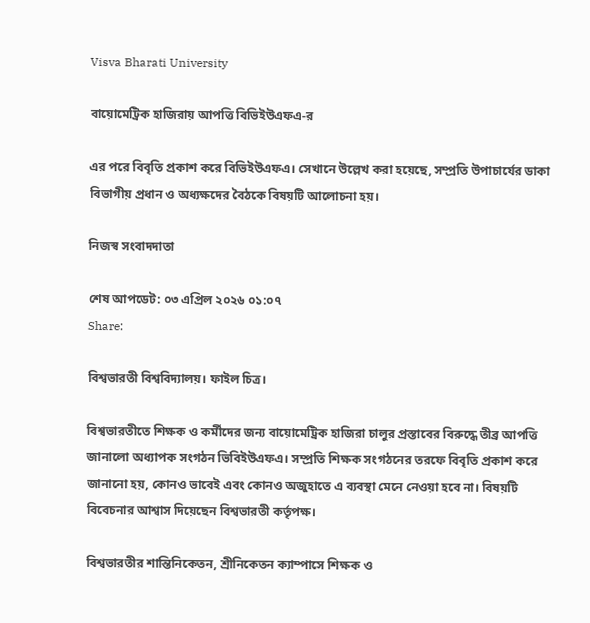Visva Bharati University

বায়োমেট্রিক হাজিরায় আপত্তি বিভিইউএফএ-র

এর পরে বিবৃতি প্রকাশ করে বিভিইউএফএ। সেখানে উল্লেখ করা হয়েছে, সম্প্রতি উপাচার্যের ডাকা বিভাগীয় প্রধান ও অধ্যক্ষদের বৈঠকে বিষয়টি আলোচনা হয়।

নিজস্ব সংবাদদাতা

শেষ আপডেট: ০৩ এপ্রিল ২০২৬ ০১:০৭
Share:

বিশ্বভারতী বিশ্ববিদ্যালয়। ফাইল চিত্র।

বিশ্বভারতীতে শিক্ষক ও কর্মীদের জন্য বায়োমেট্রিক হাজিরা চালুর প্রস্তাবের বিরুদ্ধে তীব্র আপত্তি জানালো অধ্যাপক সংগঠন ভিবিইউএফএ। সম্প্রতি শিক্ষক সংগঠনের তরফে বিবৃতি প্রকাশ করে জানানো হয়, কোনও ভাবেই এবং কোনও অজুহাতে এ ব্যবস্থা মেনে নেওয়া হবে না। বিষয়টি বিবেচনার আশ্বাস দিয়েছেন বিশ্বভারতী কর্তৃপক্ষ।

বিশ্বভারতীর শান্তিনিকেতন, শ্রীনিকেতন ক্যাম্পাসে শিক্ষক ও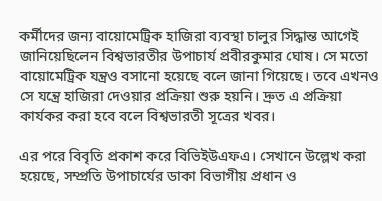কর্মীদের জন্য বায়োমেট্রিক হাজিরা ব্যবস্থা চালুর সিদ্ধান্ত আগেই জানিয়েছিলেন বিশ্বভারতীর উপাচার্য প্রবীরকুমার ঘোষ। সে মতো বায়োমেট্রিক যন্ত্রও বসানো হয়েছে বলে জানা গিয়েছে। তবে এখনও সে যন্ত্রে হাজিরা দেওয়ার প্রক্রিয়া শুরু হয়নি। দ্রুত এ প্রক্রিয়া কার্যকর করা হবে বলে বিশ্বভারতী সূত্রের খবর।

এর পরে বিবৃতি প্রকাশ করে বিভিইউএফএ। সেখানে উল্লেখ করা হয়েছে, সম্প্রতি উপাচার্যের ডাকা বিভাগীয় প্রধান ও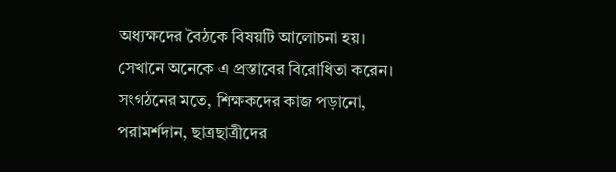অধ্যক্ষদের বৈঠকে বিষয়টি আলোচনা হয়। সেখানে অনেকে এ প্রস্তাবের বিরোধিতা করেন। সংগঠনের মতে, শিক্ষকদের কাজ পড়ানো, পরামর্শদান, ছাত্রছাত্রীদের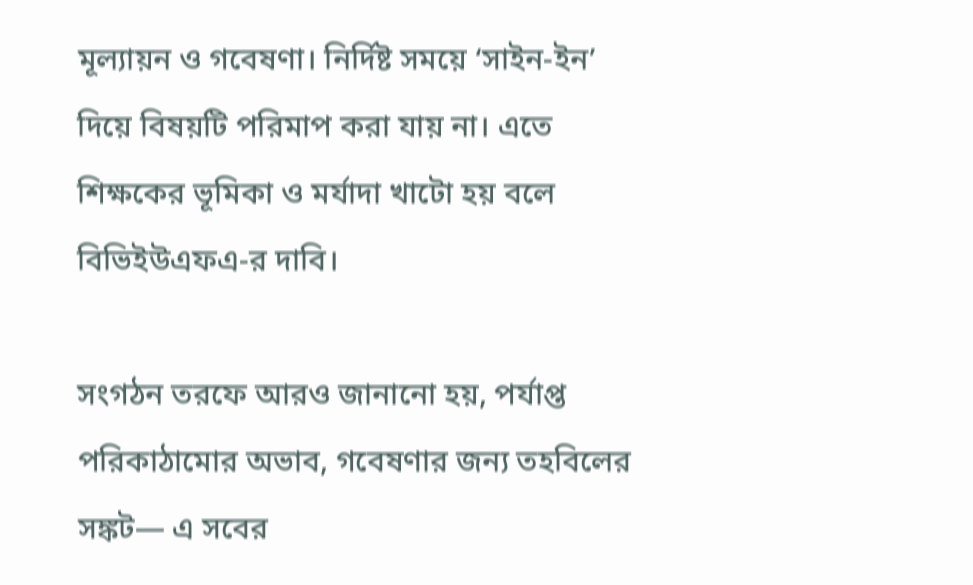মূল্যায়ন ও গবেষণা। নির্দিষ্ট সময়ে ‘সাইন-ইন’ দিয়ে বিষয়টি পরিমাপ করা যায় না। এতে শিক্ষকের ভূমিকা ও মর্যাদা খাটো হয় বলে বিভিইউএফএ-র দাবি।

সংগঠন তরফে আরও জানানো হয়, পর্যাপ্ত পরিকাঠামোর অভাব, গবেষণার জন্য তহবিলের সঙ্কট— এ সবের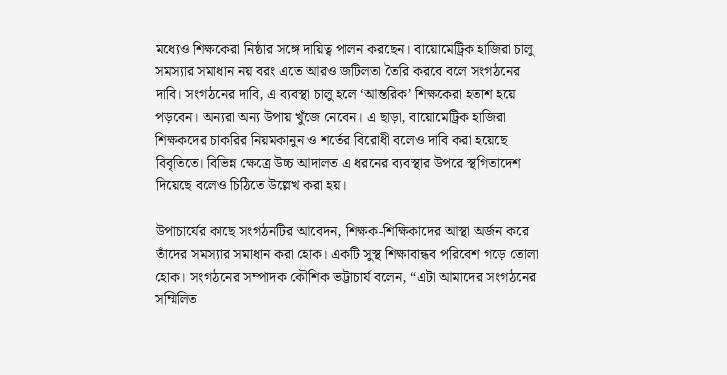মধ্যেও শিক্ষকেরা নিষ্ঠার সঙ্গে দায়িত্ব পালন করছেন। বায়োমেট্রিক হাজিরা চালু সমস্যার সমাধান নয় বরং এতে আরও জটিলতা তৈরি করবে বলে সংগঠনের দাবি। সংগঠনের দাবি, এ ব্যবস্থা চালু হলে ‘আন্তরিক’ শিক্ষকেরা হতাশ হয়ে পড়বেন। অন্যরা অন্য উপায় খুঁজে নেবেন। এ ছাড়া, বায়োমেট্রিক হাজিরা শিক্ষকদের চাকরির নিয়মকানুন ও শর্তের বিরোধী বলেও দাবি করা হয়েছে বিবৃতিতে। বিভিন্ন ক্ষেত্রে উচ্চ আদালত এ ধরনের ব্যবস্থার উপরে স্থগিতাদেশ দিয়েছে বলেও চিঠিতে উল্লেখ করা হয়।

উপাচার্যের কাছে সংগঠনটির আবেদন, শিক্ষক-শিক্ষিকাদের আস্থা অর্জন করে তাঁদের সমস্যার সমাধান করা হোক। একটি সুস্থ শিক্ষাবান্ধব পরিবেশ গড়ে তোলা হোক। সংগঠনের সম্পাদক কৌশিক ভট্টাচার্য বলেন, “এটা আমাদের সংগঠনের সম্মিলিত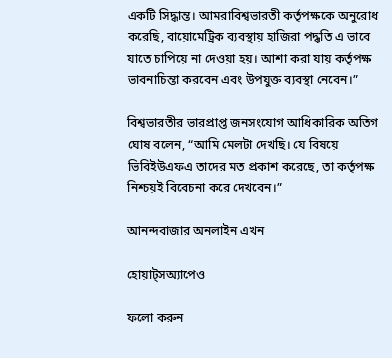একটি সিদ্ধান্ত। আমরাবিশ্বভারতী কর্তৃপক্ষকে অনুরোধ করেছি, বায়োমেট্রিক ব্যবস্থায় হাজিরা পদ্ধতি এ ভাবে যাতে চাপিয়ে না দেওয়া হয়। আশা করা যায় কর্তৃপক্ষ ভাবনাচিন্তা করবেন এবং উপযুক্ত ব্যবস্থা নেবেন।”

বিশ্বভারতীর ভারপ্রাপ্ত জনসংযোগ আধিকারিক অতিগ ঘোষ বলেন, “আমি মেলটা দেখছি। যে বিষয়ে ভিবিইউএফএ তাদের মত প্রকাশ করেছে, তা কর্তৃপক্ষ নিশ্চয়ই বিবেচনা করে দেখবেন।”

আনন্দবাজার অনলাইন এখন

হোয়াট্‌সঅ্যাপেও

ফলো করুন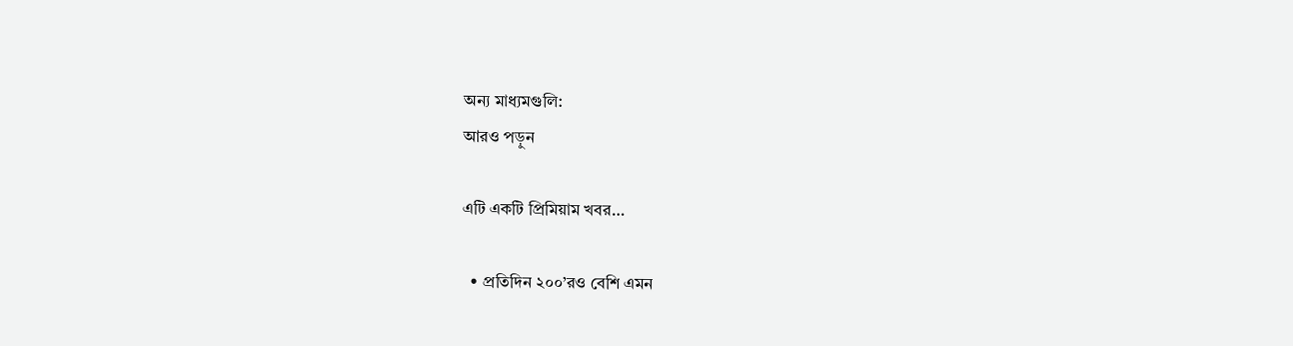অন্য মাধ্যমগুলি:
আরও পড়ুন

এটি একটি প্রিমিয়াম খবর…

  • প্রতিদিন ২০০’রও বেশি এমন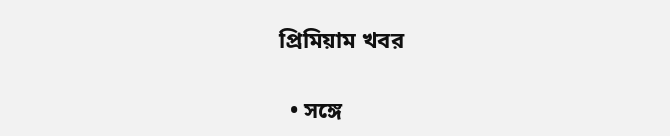প্রিমিয়াম খবর

  • সঙ্গে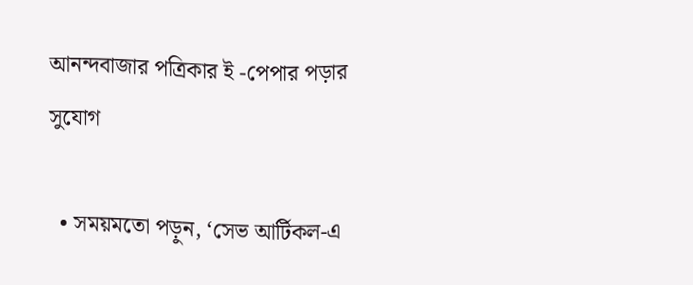আনন্দবাজার পত্রিকার ই -পেপার পড়ার সুযোগ

  • সময়মতো পড়ুন, ‘সেভ আর্টিকল-এ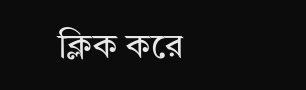ক্লিক করে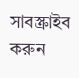সাবস্ক্রাইব করুন